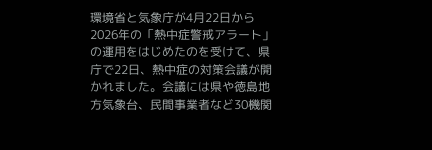環境省と気象庁が4月22日から2026年の「熱中症警戒アラート」の運用をはじめたのを受けて、県庁で22日、熱中症の対策会議が開かれました。会議には県や徳島地方気象台、民間事業者など30機関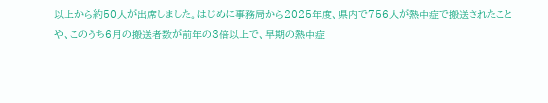以上から約50人が出席しました。はじめに事務局から2025年度、県内で756人が熱中症で搬送されたことや、このうち6月の搬送者数が前年の3倍以上で、早期の熱中症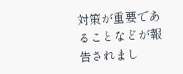対策が重要であることなどが報告されまし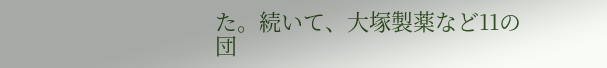た。続いて、大塚製薬など11の団